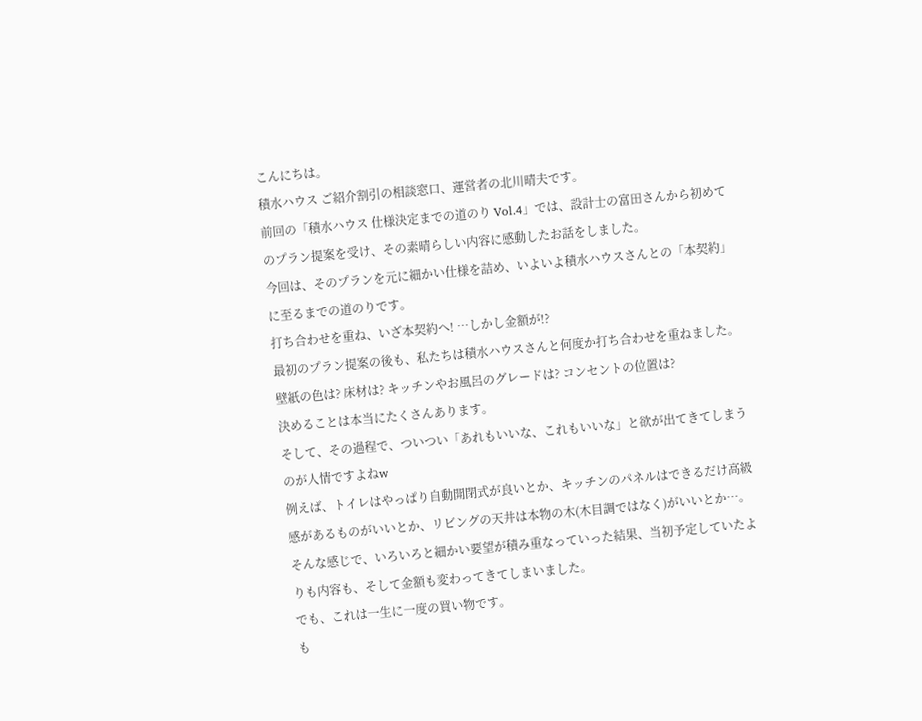こんにちは。
積水ハウス ご紹介割引の相談窓口、運営者の北川晴夫です。
前回の「積水ハウス 仕様決定までの道のり Vol.4」では、設計士の富田さんから初めてのプラン提案を受け、その素晴らしい内容に感動したお話をしました。
今回は、そのプランを元に細かい仕様を詰め、いよいよ積水ハウスさんとの「本契約」に至るまでの道のりです。
打ち合わせを重ね、いざ本契約へ! …しかし金額が!?
最初のプラン提案の後も、私たちは積水ハウスさんと何度か打ち合わせを重ねました。
壁紙の色は? 床材は? キッチンやお風呂のグレードは? コンセントの位置は?
決めることは本当にたくさんあります。
そして、その過程で、ついつい「あれもいいな、これもいいな」と欲が出てきてしまうのが人情ですよねw
例えば、トイレはやっぱり自動開閉式が良いとか、キッチンのパネルはできるだけ高級感があるものがいいとか、リビングの天井は本物の木(木目調ではなく)がいいとか…。
そんな感じで、いろいろと細かい要望が積み重なっていった結果、当初予定していたよりも内容も、そして金額も変わってきてしまいました。
でも、これは一生に一度の買い物です。
も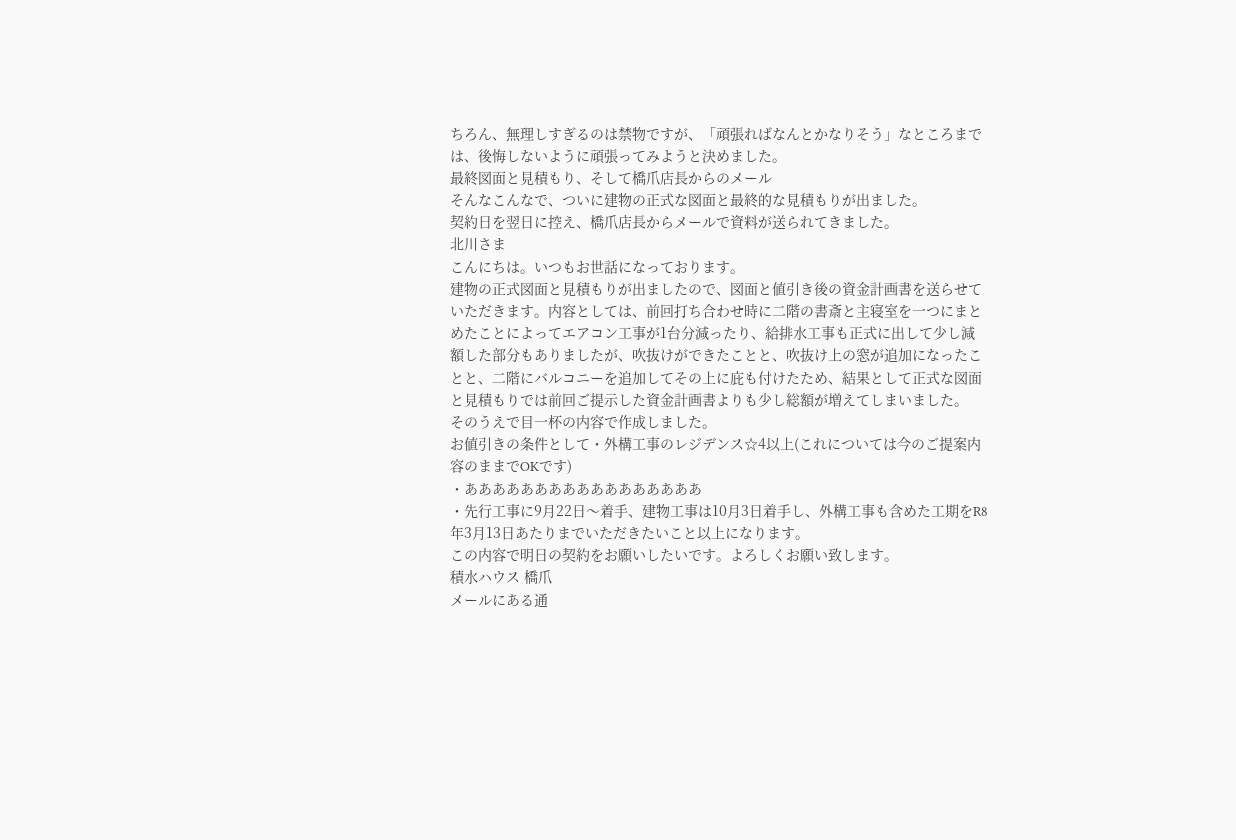ちろん、無理しすぎるのは禁物ですが、「頑張ればなんとかなりそう」なところまでは、後悔しないように頑張ってみようと決めました。
最終図面と見積もり、そして橋爪店長からのメール
そんなこんなで、ついに建物の正式な図面と最終的な見積もりが出ました。
契約日を翌日に控え、橋爪店長からメールで資料が送られてきました。
北川さま
こんにちは。いつもお世話になっております。
建物の正式図面と見積もりが出ましたので、図面と値引き後の資金計画書を送らせていただきます。内容としては、前回打ち合わせ時に二階の書斎と主寝室を一つにまとめたことによってエアコン工事が1台分減ったり、給排水工事も正式に出して少し減額した部分もありましたが、吹抜けができたことと、吹抜け上の窓が追加になったことと、二階にバルコニーを追加してその上に庇も付けたため、結果として正式な図面と見積もりでは前回ご提示した資金計画書よりも少し総額が増えてしまいました。
そのうえで目一杯の内容で作成しました。
お値引きの条件として・外構工事のレジデンス☆4以上(これについては今のご提案内容のままでOKです)
・あああああああああああああああああ
・先行工事に9月22日〜着手、建物工事は10月3日着手し、外構工事も含めた工期をR8年3月13日あたりまでいただきたいこと以上になります。
この内容で明日の契約をお願いしたいです。よろしくお願い致します。
積水ハウス 橋爪
メールにある通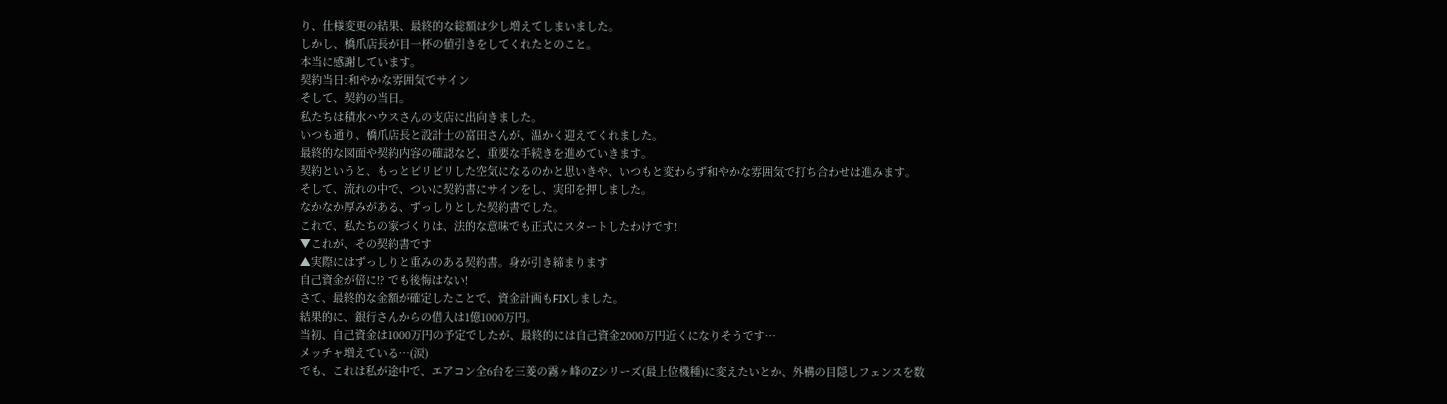り、仕様変更の結果、最終的な総額は少し増えてしまいました。
しかし、橋爪店長が目一杯の値引きをしてくれたとのこと。
本当に感謝しています。
契約当日:和やかな雰囲気でサイン
そして、契約の当日。
私たちは積水ハウスさんの支店に出向きました。
いつも通り、橋爪店長と設計士の富田さんが、温かく迎えてくれました。
最終的な図面や契約内容の確認など、重要な手続きを進めていきます。
契約というと、もっとピリピリした空気になるのかと思いきや、いつもと変わらず和やかな雰囲気で打ち合わせは進みます。
そして、流れの中で、ついに契約書にサインをし、実印を押しました。
なかなか厚みがある、ずっしりとした契約書でした。
これで、私たちの家づくりは、法的な意味でも正式にスタートしたわけです!
▼これが、その契約書です
▲実際にはずっしりと重みのある契約書。身が引き締まります
自己資金が倍に!? でも後悔はない!
さて、最終的な金額が確定したことで、資金計画もFIXしました。
結果的に、銀行さんからの借入は1億1000万円。
当初、自己資金は1000万円の予定でしたが、最終的には自己資金2000万円近くになりそうです…
メッチャ増えている…(涙)
でも、これは私が途中で、エアコン全6台を三菱の霧ヶ峰のZシリーズ(最上位機種)に変えたいとか、外構の目隠しフェンスを数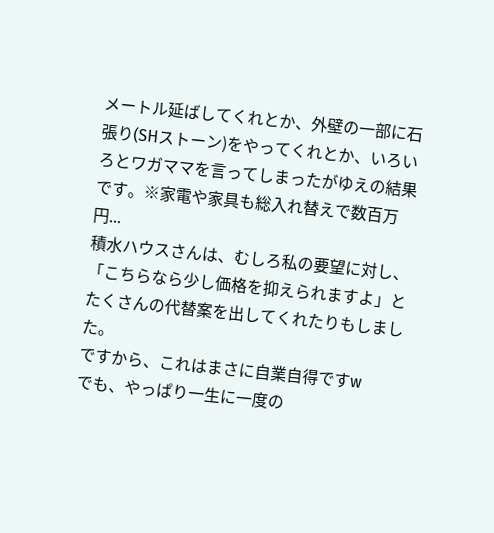メートル延ばしてくれとか、外壁の一部に石張り(SHストーン)をやってくれとか、いろいろとワガママを言ってしまったがゆえの結果です。※家電や家具も総入れ替えで数百万円...
積水ハウスさんは、むしろ私の要望に対し、「こちらなら少し価格を抑えられますよ」とたくさんの代替案を出してくれたりもしました。
ですから、これはまさに自業自得ですw
でも、やっぱり一生に一度の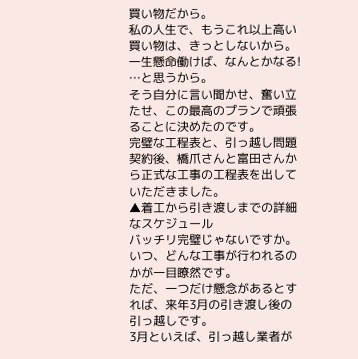買い物だから。
私の人生で、もうこれ以上高い買い物は、きっとしないから。
一生懸命働けば、なんとかなる! …と思うから。
そう自分に言い聞かせ、奮い立たせ、この最高のプランで頑張ることに決めたのです。
完璧な工程表と、引っ越し問題
契約後、橋爪さんと富田さんから正式な工事の工程表を出していただきました。
▲着工から引き渡しまでの詳細なスケジュール
バッチリ完璧じゃないですか。
いつ、どんな工事が行われるのかが一目瞭然です。
ただ、一つだけ懸念があるとすれば、来年3月の引き渡し後の引っ越しです。
3月といえば、引っ越し業者が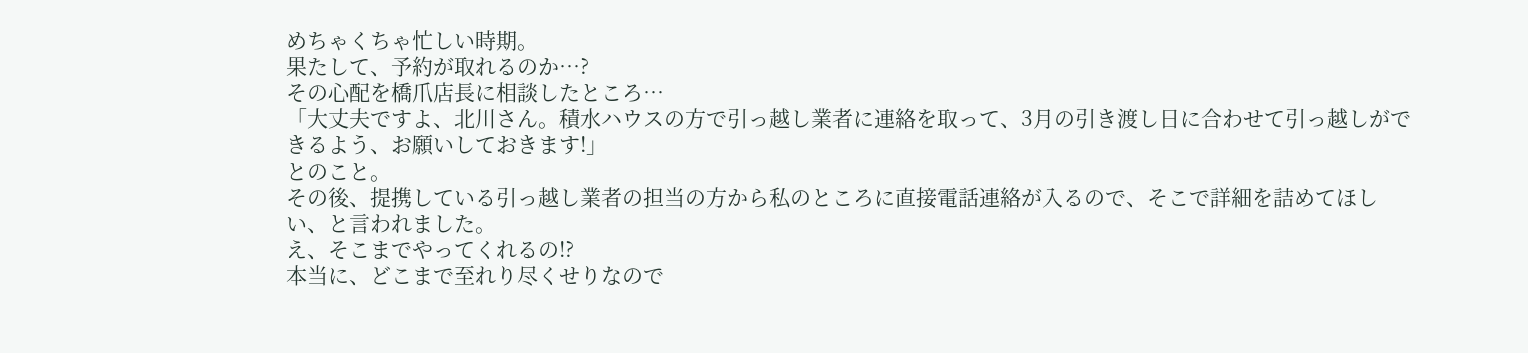めちゃくちゃ忙しい時期。
果たして、予約が取れるのか…?
その心配を橋爪店長に相談したところ…
「大丈夫ですよ、北川さん。積水ハウスの方で引っ越し業者に連絡を取って、3月の引き渡し日に合わせて引っ越しができるよう、お願いしておきます!」
とのこと。
その後、提携している引っ越し業者の担当の方から私のところに直接電話連絡が入るので、そこで詳細を詰めてほしい、と言われました。
え、そこまでやってくれるの!?
本当に、どこまで至れり尽くせりなので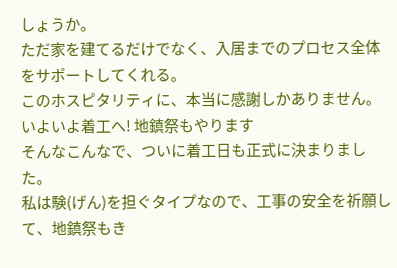しょうか。
ただ家を建てるだけでなく、入居までのプロセス全体をサポートしてくれる。
このホスピタリティに、本当に感謝しかありません。
いよいよ着工へ! 地鎮祭もやります
そんなこんなで、ついに着工日も正式に決まりました。
私は験(げん)を担ぐタイプなので、工事の安全を祈願して、地鎮祭もき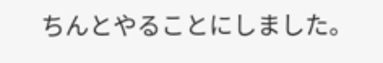ちんとやることにしました。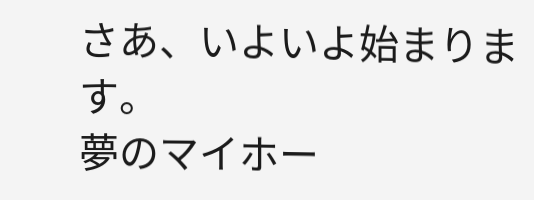さあ、いよいよ始まります。
夢のマイホー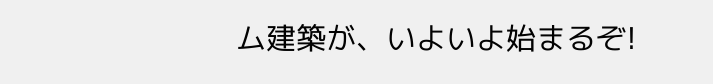ム建築が、いよいよ始まるぞ!